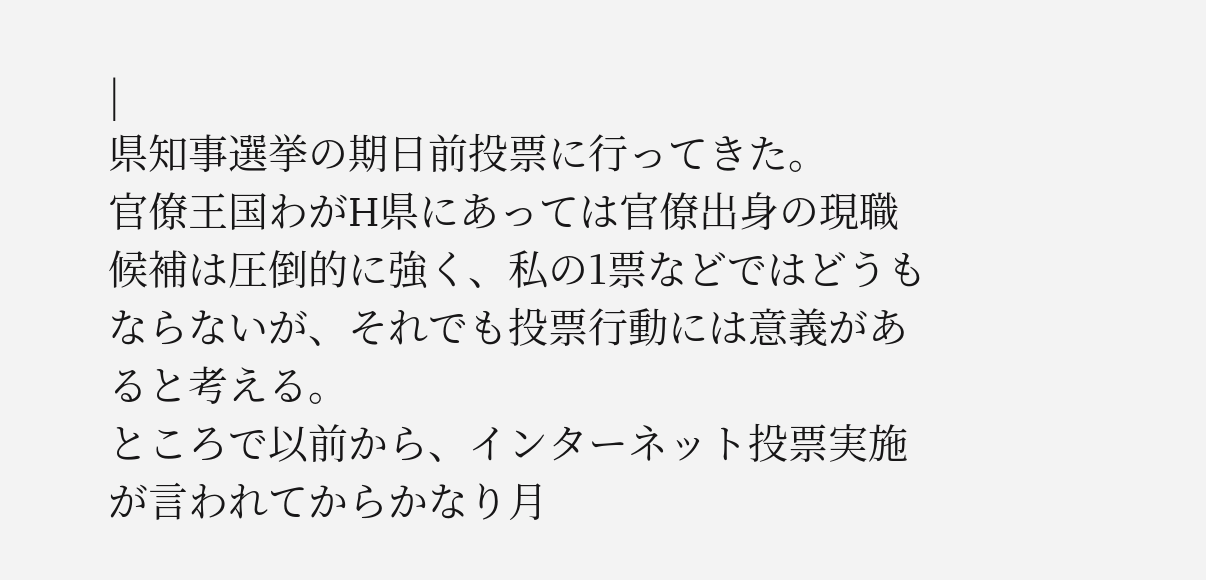|
県知事選挙の期日前投票に行ってきた。
官僚王国わがH県にあっては官僚出身の現職候補は圧倒的に強く、私の1票などではどうもならないが、それでも投票行動には意義があると考える。
ところで以前から、インターネット投票実施が言われてからかなり月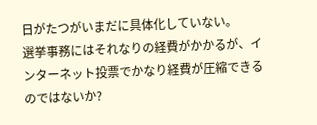日がたつがいまだに具体化していない。
選挙事務にはそれなりの経費がかかるが、インターネット投票でかなり経費が圧縮できるのではないか?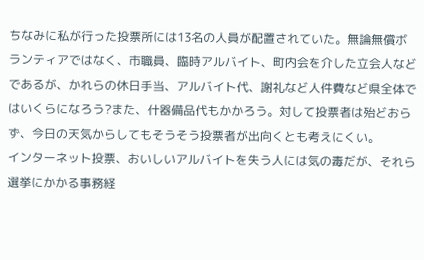ちなみに私が行った投票所には13名の人員が配置されていた。無論無償ボランティアではなく、市職員、臨時アルバイト、町内会を介した立会人などであるが、かれらの休日手当、アルバイト代、謝礼など人件費など県全体ではいくらになろう?また、什器備品代もかかろう。対して投票者は殆どおらず、今日の天気からしてもそうそう投票者が出向くとも考えにくい。
インターネット投票、おいしいアルバイトを失う人には気の毒だが、それら選挙にかかる事務経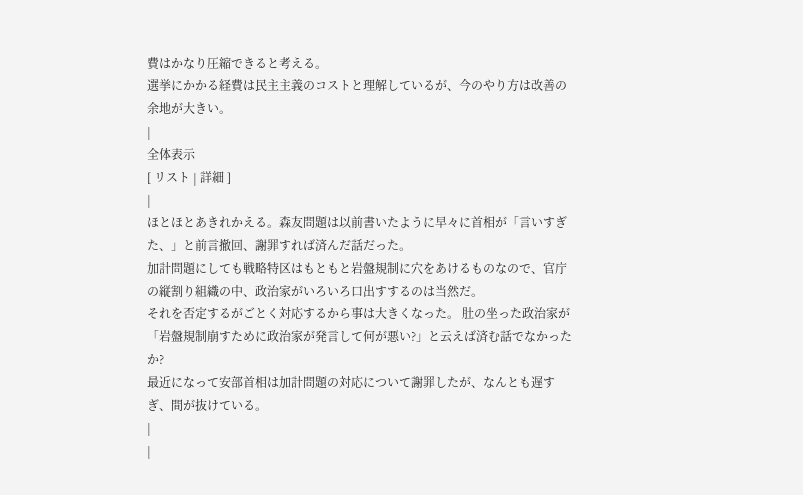費はかなり圧縮できると考える。
選挙にかかる経費は民主主義のコストと理解しているが、今のやり方は改善の余地が大きい。
|
全体表示
[ リスト | 詳細 ]
|
ほとほとあきれかえる。森友問題は以前書いたように早々に首相が「言いすぎた、」と前言撤回、謝罪すれば済んだ話だった。
加計問題にしても戦略特区はもともと岩盤規制に穴をあけるものなので、官庁の縦割り組織の中、政治家がいろいろ口出すするのは当然だ。
それを否定するがごとく対応するから事は大きくなった。 肚の坐った政治家が「岩盤規制崩すために政治家が発言して何が悪い?」と云えば済む話でなかったか?
最近になって安部首相は加計問題の対応について謝罪したが、なんとも遅すぎ、間が抜けている。
|
|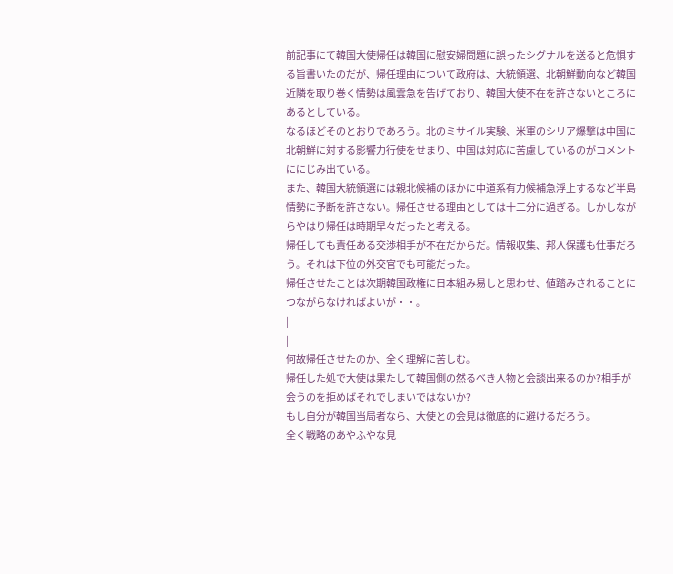前記事にて韓国大使帰任は韓国に慰安婦問題に誤ったシグナルを送ると危惧する旨書いたのだが、帰任理由について政府は、大統領選、北朝鮮動向など韓国近隣を取り巻く情勢は風雲急を告げており、韓国大使不在を許さないところにあるとしている。
なるほどそのとおりであろう。北のミサイル実験、米軍のシリア爆撃は中国に北朝鮮に対する影響力行使をせまり、中国は対応に苦慮しているのがコメントににじみ出ている。
また、韓国大統領選には親北候補のほかに中道系有力候補急浮上するなど半島情勢に予断を許さない。帰任させる理由としては十二分に過ぎる。しかしながらやはり帰任は時期早々だったと考える。
帰任しても責任ある交渉相手が不在だからだ。情報収集、邦人保護も仕事だろう。それは下位の外交官でも可能だった。
帰任させたことは次期韓国政権に日本組み易しと思わせ、値踏みされることにつながらなければよいが・・。
|
|
何故帰任させたのか、全く理解に苦しむ。
帰任した処で大使は果たして韓国側の然るべき人物と会談出来るのか?相手が会うのを拒めばそれでしまいではないか?
もし自分が韓国当局者なら、大使との会見は徹底的に避けるだろう。
全く戦略のあやふやな見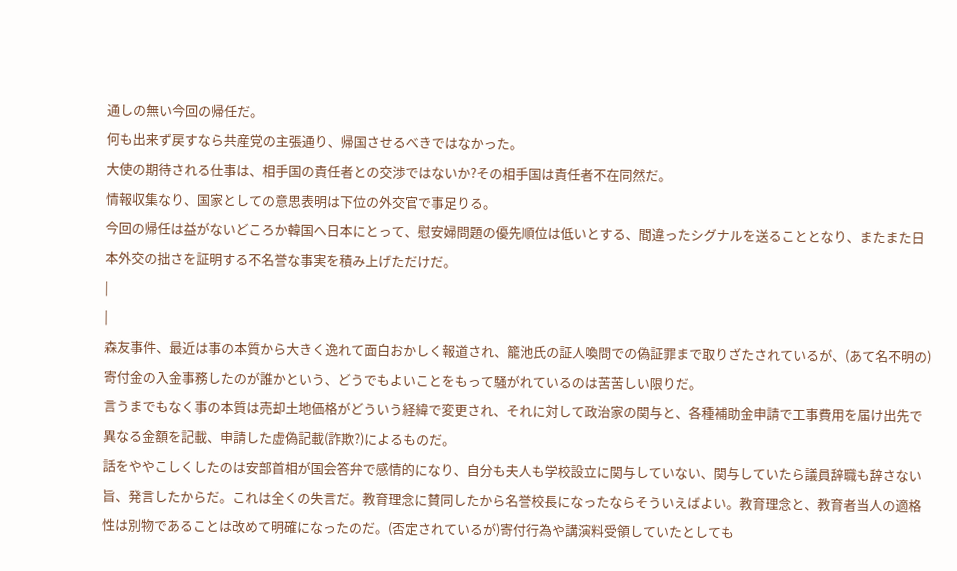通しの無い今回の帰任だ。
何も出来ず戻すなら共産党の主張通り、帰国させるべきではなかった。
大使の期待される仕事は、相手国の責任者との交渉ではないか?その相手国は責任者不在同然だ。
情報収集なり、国家としての意思表明は下位の外交官で事足りる。
今回の帰任は益がないどころか韓国へ日本にとって、慰安婦問題の優先順位は低いとする、間違ったシグナルを送ることとなり、またまた日本外交の拙さを証明する不名誉な事実を積み上げただけだ。
|
|
森友事件、最近は事の本質から大きく逸れて面白おかしく報道され、籠池氏の証人喚問での偽証罪まで取りざたされているが、(あて名不明の)寄付金の入金事務したのが誰かという、どうでもよいことをもって騒がれているのは苦苦しい限りだ。
言うまでもなく事の本質は売却土地価格がどういう経緯で変更され、それに対して政治家の関与と、各種補助金申請で工事費用を届け出先で異なる金額を記載、申請した虚偽記載(詐欺?)によるものだ。
話をややこしくしたのは安部首相が国会答弁で感情的になり、自分も夫人も学校設立に関与していない、関与していたら議員辞職も辞さない旨、発言したからだ。これは全くの失言だ。教育理念に賛同したから名誉校長になったならそういえばよい。教育理念と、教育者当人の適格性は別物であることは改めて明確になったのだ。(否定されているが)寄付行為や講演料受領していたとしても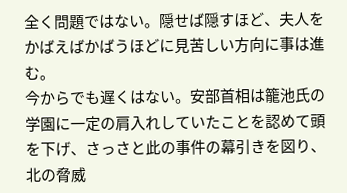全く問題ではない。隠せば隠すほど、夫人をかばえばかばうほどに見苦しい方向に事は進む。
今からでも遅くはない。安部首相は籠池氏の学園に一定の肩入れしていたことを認めて頭を下げ、さっさと此の事件の幕引きを図り、北の脅威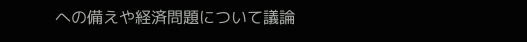への備えや経済問題について議論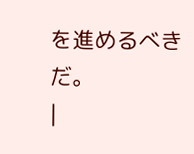を進めるべきだ。
|